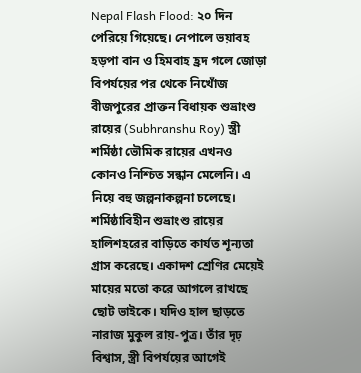Nepal Flash Flood: ২০ দিন পেরিয়ে গিয়েছে। নেপালে ভয়াবহ হড়পা বান ও হিমবাহ হ্রদ গলে জোড়া বিপর্যয়ের পর থেকে নিখোঁজ বীজপুরের প্রাক্তন বিধায়ক শুভ্রাংশু রায়ের (Subhranshu Roy) স্ত্রী শর্মিষ্ঠা ভৌমিক রায়ের এখনও কোনও নিশ্চিত সন্ধান মেলেনি। এ নিয়ে বহু জল্পনাকল্পনা চলেছে। শর্মিষ্ঠাবিহীন শুভ্রাংশু রায়ের হালিশহরের বাড়িতে কার্যত শূন্যতা গ্রাস করেছে। একাদশ শ্রেণির মেয়েই মায়ের মতো করে আগলে রাখছে ছোট ভাইকে। যদিও হাল ছাড়তে নারাজ মুকুল রায়-পুত্র। তাঁর দৃঢ় বিশ্বাস, স্ত্রী বিপর্যয়ের আগেই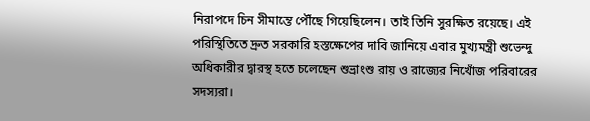নিরাপদে চিন সীমান্তে পৌঁছে গিয়েছিলেন। তাই তিনি সুরক্ষিত রয়েছে। এই পরিস্থিতিতে দ্রুত সরকারি হস্তক্ষেপের দাবি জানিয়ে এবার মুখ্যমন্ত্রী শুভেন্দু অধিকারীর দ্বারস্থ হতে চলেছেন শুভ্রাংশু রায় ও রাজ্যের নিখোঁজ পরিবারের সদস্যরা।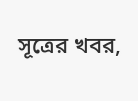সূত্রের খবর,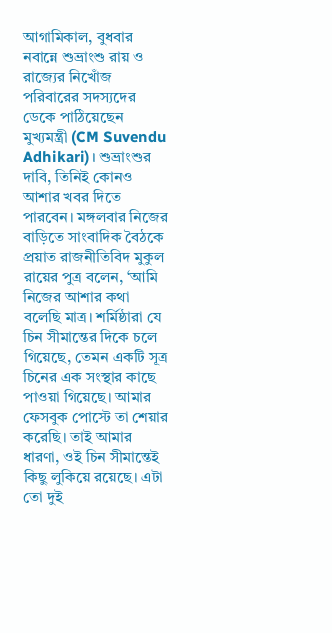আগামিকাল, বুধবার নবান্নে শুভ্রাংশু রায় ও রাজ্যের নিখোঁজ পরিবারের সদস্যদের ডেকে পাঠিয়েছেন মুখ্যমন্ত্রী (CM Suvendu Adhikari)। শুভ্রাংশুর দাবি, তিনিই কোনও আশার খবর দিতে পারবেন। মঙ্গলবার নিজের বাড়িতে সাংবাদিক বৈঠকে প্রয়াত রাজনীতিবিদ মুকুল রায়ের পুত্র বলেন, ‘আমি নিজের আশার কথা বলেছি মাত্র। শর্মিষ্ঠারা যে চিন সীমান্তের দিকে চলে গিয়েছে, তেমন একটি সূত্র চিনের এক সংস্থার কাছে পাওয়া গিয়েছে। আমার ফেসবুক পোস্টে তা শেয়ার করেছি। তাই আমার ধারণা, ওই চিন সীমান্তেই কিছু লুকিয়ে রয়েছে। এটা তো দুই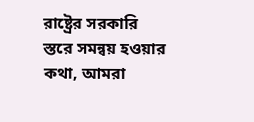রাষ্ট্রের সরকারি স্তরে সমন্বয় হওয়ার কথা, আমরা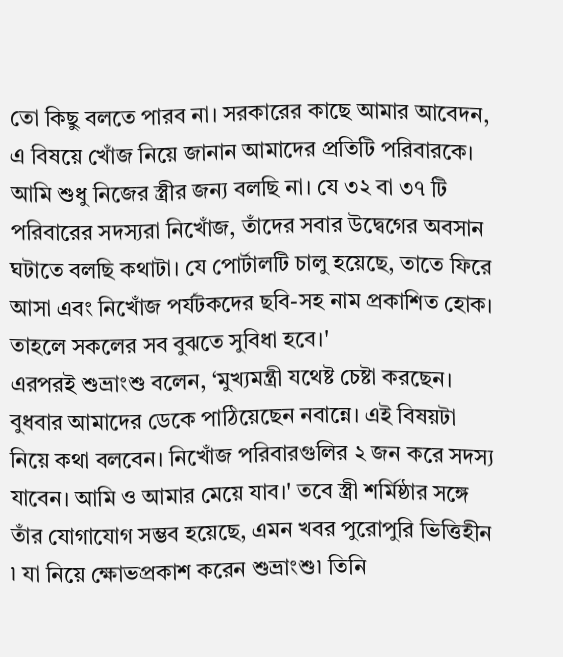তো কিছু বলতে পারব না। সরকারের কাছে আমার আবেদন, এ বিষয়ে খোঁজ নিয়ে জানান আমাদের প্রতিটি পরিবারকে। আমি শুধু নিজের স্ত্রীর জন্য বলছি না। যে ৩২ বা ৩৭ টি পরিবারের সদস্যরা নিখোঁজ, তাঁদের সবার উদ্বেগের অবসান ঘটাতে বলছি কথাটা। যে পোর্টালটি চালু হয়েছে, তাতে ফিরে আসা এবং নিখোঁজ পর্যটকদের ছবি-সহ নাম প্রকাশিত হোক। তাহলে সকলের সব বুঝতে সুবিধা হবে।'
এরপরই শুভ্রাংশু বলেন, ‘মুখ্যমন্ত্রী যথেষ্ট চেষ্টা করছেন। বুধবার আমাদের ডেকে পাঠিয়েছেন নবান্নে। এই বিষয়টা নিয়ে কথা বলবেন। নিখোঁজ পরিবারগুলির ২ জন করে সদস্য যাবেন। আমি ও আমার মেয়ে যাব।' তবে স্ত্রী শর্মিষ্ঠার সঙ্গে তাঁর যোগাযোগ সম্ভব হয়েছে, এমন খবর পুরোপুরি ভিত্তিহীন ৷ যা নিয়ে ক্ষোভপ্রকাশ করেন শুভ্রাংশু৷ তিনি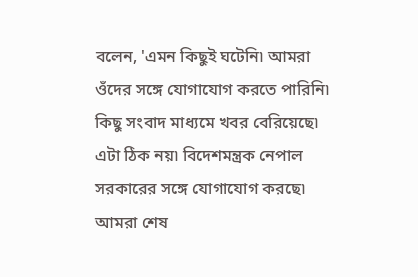বলেন, 'এমন কিছুই ঘটেনি৷ আমরা ওঁদের সঙ্গে যোগাযোগ করতে পারিনি৷ কিছু সংবাদ মাধ্যমে খবর বেরিয়েছে৷ এটা ঠিক নয়৷ বিদেশমন্ত্রক নেপাল সরকারের সঙ্গে যোগাযোগ করছে৷ আমরা শেষ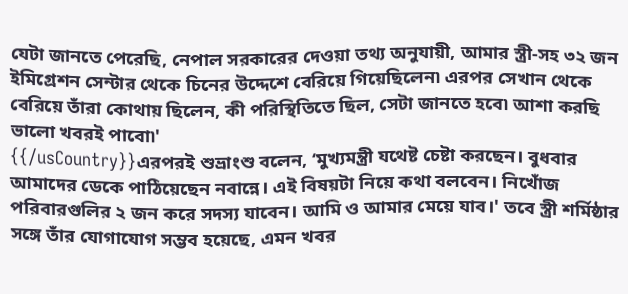যেটা জানতে পেরেছি, নেপাল সরকারের দেওয়া তথ্য অনুযায়ী, আমার স্ত্রী-সহ ৩২ জন ইমিগ্রেশন সেন্টার থেকে চিনের উদ্দেশে বেরিয়ে গিয়েছিলেন৷ এরপর সেখান থেকে বেরিয়ে তাঁরা কোথায় ছিলেন, কী পরিস্থিতিতে ছিল, সেটা জানতে হবে৷ আশা করছি ভালো খবরই পাবো৷'
{{/usCountry}}এরপরই শুভ্রাংশু বলেন, ‘মুখ্যমন্ত্রী যথেষ্ট চেষ্টা করছেন। বুধবার আমাদের ডেকে পাঠিয়েছেন নবান্নে। এই বিষয়টা নিয়ে কথা বলবেন। নিখোঁজ পরিবারগুলির ২ জন করে সদস্য যাবেন। আমি ও আমার মেয়ে যাব।' তবে স্ত্রী শর্মিষ্ঠার সঙ্গে তাঁর যোগাযোগ সম্ভব হয়েছে, এমন খবর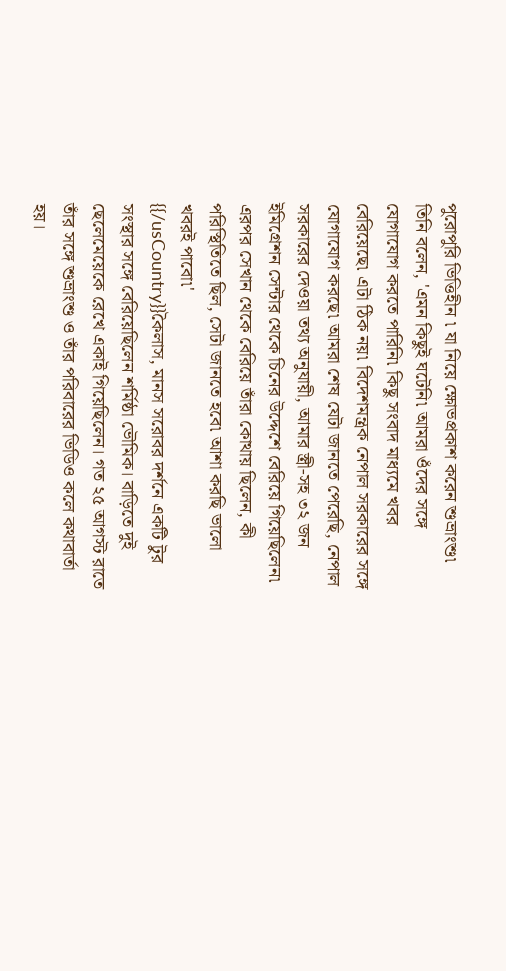পুরোপুরি ভিত্তিহীন ৷ যা নিয়ে ক্ষোভপ্রকাশ করেন শুভ্রাংশু৷ তিনি বলেন, 'এমন কিছুই ঘটেনি৷ আমরা ওঁদের সঙ্গে যোগাযোগ করতে পারিনি৷ কিছু সংবাদ মাধ্যমে খবর বেরিয়েছে৷ এটা ঠিক নয়৷ বিদেশমন্ত্রক নেপাল সরকারের সঙ্গে যোগাযোগ করছে৷ আমরা শেষ যেটা জানতে পেরেছি, নেপাল সরকারের দেওয়া তথ্য অনুযায়ী, আমার স্ত্রী-সহ ৩২ জন ইমিগ্রেশন সেন্টার থেকে চিনের উদ্দেশে বেরিয়ে গিয়েছিলেন৷ এরপর সেখান থেকে বেরিয়ে তাঁরা কোথায় ছিলেন, কী পরিস্থিতিতে ছিল, সেটা জানতে হবে৷ আশা করছি ভালো খবরই পাবো৷'
{{/usCountry}}কৈলাস, মানস সরোবর দর্শনে একটি টুর সংস্থার সঙ্গে বেরিয়েছিলেন শর্মিষ্ঠা ভৌমিক। বাড়িতে দুই ছেলেমেয়েকে রেখে একাই গিয়েছিলেন। গত ২৫ আগস্ট রাতে তাঁর সঙ্গে শুভ্রাংশু ও তাঁর পরিবারের ভিডিও কলে কথাবার্তা হয়।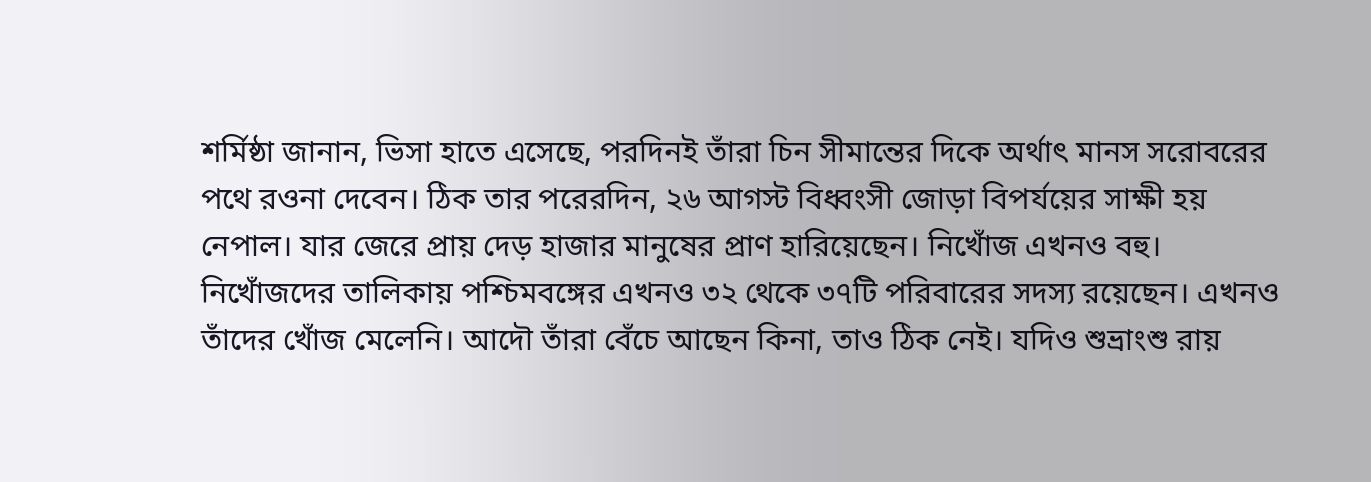শর্মিষ্ঠা জানান, ভিসা হাতে এসেছে, পরদিনই তাঁরা চিন সীমান্তের দিকে অর্থাৎ মানস সরোবরের পথে রওনা দেবেন। ঠিক তার পরেরদিন, ২৬ আগস্ট বিধ্বংসী জোড়া বিপর্যয়ের সাক্ষী হয় নেপাল। যার জেরে প্রায় দেড় হাজার মানুষের প্রাণ হারিয়েছেন। নিখোঁজ এখনও বহু। নিখোঁজদের তালিকায় পশ্চিমবঙ্গের এখনও ৩২ থেকে ৩৭টি পরিবারের সদস্য রয়েছেন। এখনও তাঁদের খোঁজ মেলেনি। আদৌ তাঁরা বেঁচে আছেন কিনা, তাও ঠিক নেই। যদিও শুভ্রাংশু রায়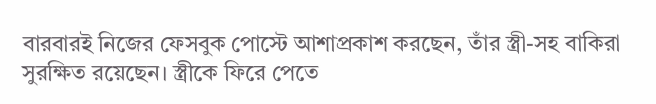বারবারই নিজের ফেসবুক পোস্টে আশাপ্রকাশ করছেন, তাঁর স্ত্রী-সহ বাকিরা সুরক্ষিত রয়েছেন। স্ত্রীকে ফিরে পেতে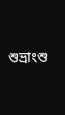শুভ্রাংশু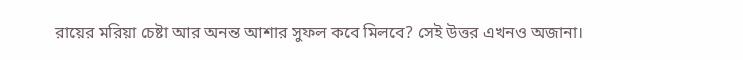রায়ের মরিয়া চেষ্টা আর অনন্ত আশার সুফল কবে মিলবে? সেই উত্তর এখনও অজানা।